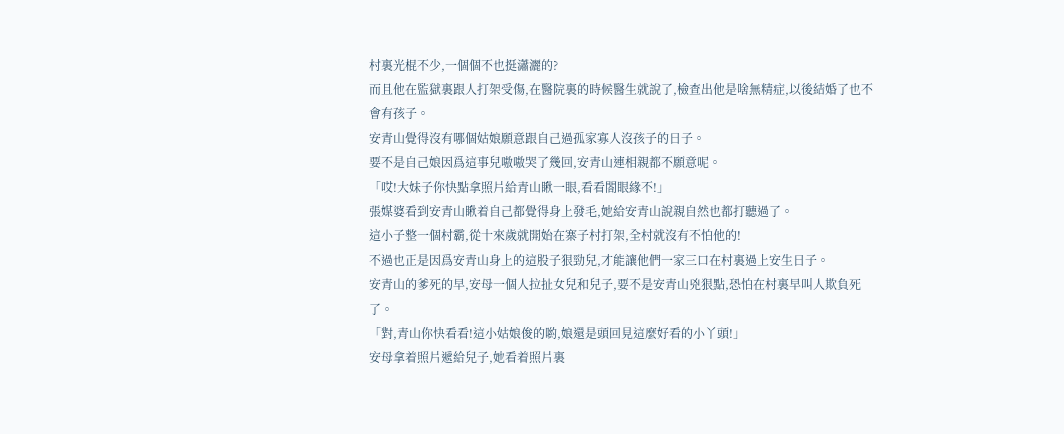村裏光棍不少,一個個不也挺瀟灑的?
而且他在監獄裏跟人打架受傷,在醫院裏的時候醫生就說了,檢查出他是啥無精症,以後結婚了也不會有孩子。
安青山覺得沒有哪個姑娘願意跟自己過孤家寡人沒孩子的日子。
要不是自己娘因爲這事兒嗷嗷哭了幾回,安青山連相親都不願意呢。
「哎!大妹子你快點拿照片給青山瞅一眼,看看閤眼緣不!」
張媒婆看到安青山瞅着自己都覺得身上發毛,她給安青山說親自然也都打聽過了。
這小子整一個村霸,從十來歲就開始在寨子村打架,全村就沒有不怕他的!
不過也正是因爲安青山身上的這股子狠勁兒,才能讓他們一家三口在村裏過上安生日子。
安青山的爹死的早,安母一個人拉扯女兒和兒子,要不是安青山兇狠點,恐怕在村裏早叫人欺負死了。
「對,青山你快看看!這小姑娘俊的喲,娘還是頭回見這麼好看的小丫頭!」
安母拿着照片遞給兒子,她看着照片裏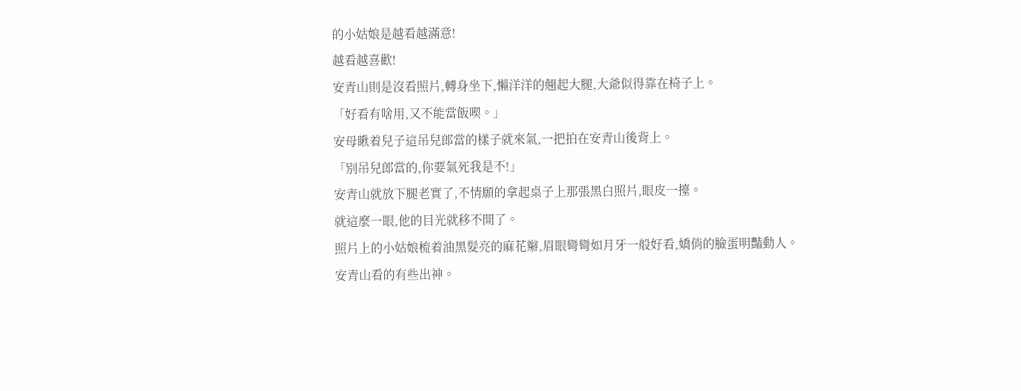的小姑娘是越看越滿意!
越看越喜歡!
安青山則是沒看照片,轉身坐下,懶洋洋的翹起大腿,大爺似得靠在椅子上。
「好看有啥用,又不能當飯喫。」
安母瞅着兒子這吊兒郎當的樣子就來氣,一把拍在安青山後背上。
「別吊兒郎當的,你要氣死我是不!」
安青山就放下腿老實了,不情願的拿起桌子上那張黑白照片,眼皮一擡。
就這麼一眼,他的目光就移不開了。
照片上的小姑娘梳着油黑髮亮的麻花辮,眉眼彎彎如月牙一般好看,嬌俏的臉蛋明豔動人。
安青山看的有些出神。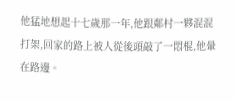他猛地想起十七歲那一年,他跟鄰村一夥混混打架,回家的路上被人從後頭敲了一悶棍,他暈在路邊。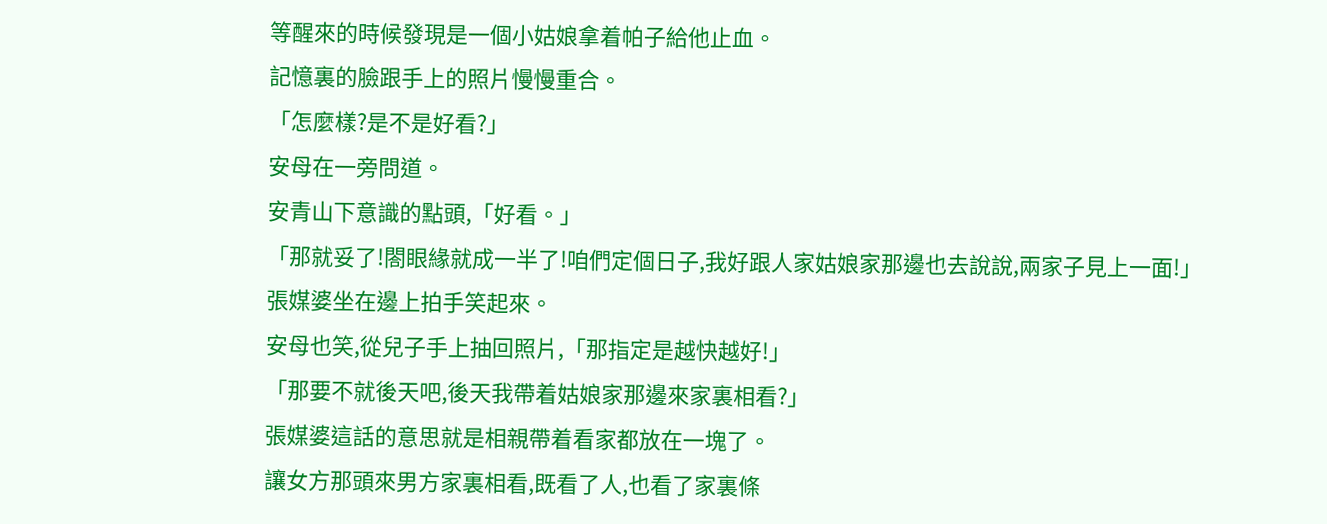等醒來的時候發現是一個小姑娘拿着帕子給他止血。
記憶裏的臉跟手上的照片慢慢重合。
「怎麼樣?是不是好看?」
安母在一旁問道。
安青山下意識的點頭,「好看。」
「那就妥了!閤眼緣就成一半了!咱們定個日子,我好跟人家姑娘家那邊也去說說,兩家子見上一面!」
張媒婆坐在邊上拍手笑起來。
安母也笑,從兒子手上抽回照片,「那指定是越快越好!」
「那要不就後天吧,後天我帶着姑娘家那邊來家裏相看?」
張媒婆這話的意思就是相親帶着看家都放在一塊了。
讓女方那頭來男方家裏相看,既看了人,也看了家裏條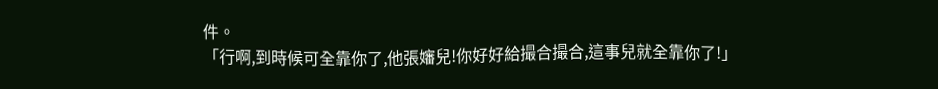件。
「行啊,到時候可全靠你了,他張嬸兒!你好好給撮合撮合,這事兒就全靠你了!」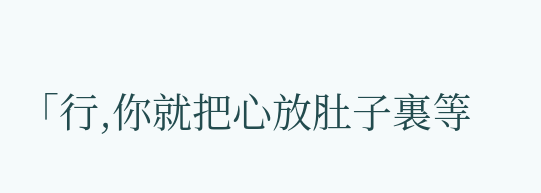「行,你就把心放肚子裏等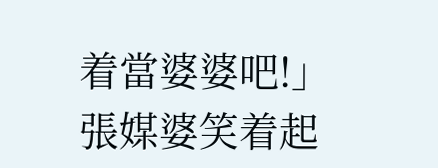着當婆婆吧!」
張媒婆笑着起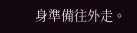身準備往外走。